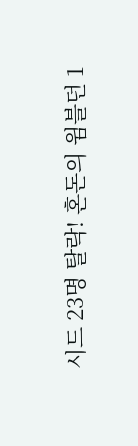시드 23명 탈락! 혼돈의 윔블던 1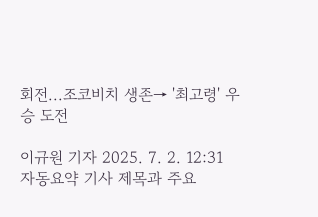회전...조코비치 생존→ '최고령' 우승 도전

이규원 기자 2025. 7. 2. 12:31
자동요약 기사 제목과 주요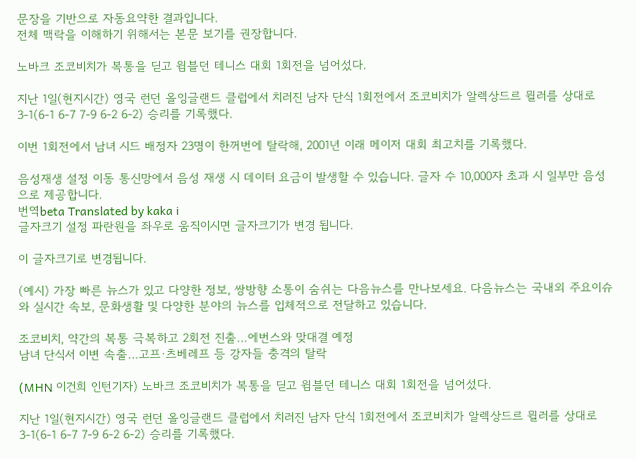문장을 기반으로 자동요약한 결과입니다.
전체 맥락을 이해하기 위해서는 본문 보기를 권장합니다.

노바크 조코비치가 복통을 딛고 윔블던 테니스 대회 1회전을 넘어섰다.

지난 1일(현지시간) 영국 런던 올잉글랜드 클럽에서 치러진 남자 단식 1회전에서 조코비치가 알렉상드르 뮐러를 상대로 3-1(6-1 6-7 7-9 6-2 6-2) 승리를 기록했다.

이번 1회전에서 남녀 시드 배정자 23명이 한꺼번에 탈락해, 2001년 이래 메이저 대회 최고치를 기록했다.

음성재생 설정 이동 통신망에서 음성 재생 시 데이터 요금이 발생할 수 있습니다. 글자 수 10,000자 초과 시 일부만 음성으로 제공합니다.
번역beta Translated by kaka i
글자크기 설정 파란원을 좌우로 움직이시면 글자크기가 변경 됩니다.

이 글자크기로 변경됩니다.

(예시) 가장 빠른 뉴스가 있고 다양한 정보, 쌍방향 소통이 숨쉬는 다음뉴스를 만나보세요. 다음뉴스는 국내외 주요이슈와 실시간 속보, 문화생활 및 다양한 분야의 뉴스를 입체적으로 전달하고 있습니다.

조코비치, 약간의 복통 극복하고 2회전 진출…에번스와 맞대결 예정
남녀 단식서 이변 속출…고프·츠베레프 등 강자들 충격의 탈락

(MHN 이건희 인턴기자) 노바크 조코비치가 복통을 딛고 윔블던 테니스 대회 1회전을 넘어섰다.

지난 1일(현지시간) 영국 런던 올잉글랜드 클럽에서 치러진 남자 단식 1회전에서 조코비치가 알렉상드르 뮐러를 상대로 3-1(6-1 6-7 7-9 6-2 6-2) 승리를 기록했다.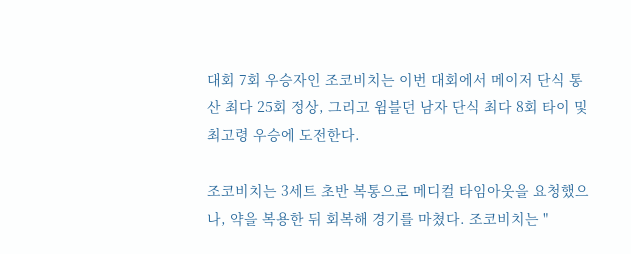대회 7회 우승자인 조코비치는 이번 대회에서 메이저 단식 통산 최다 25회 정상, 그리고 윔블던 남자 단식 최다 8회 타이 및 최고령 우승에 도전한다.

조코비치는 3세트 초반 복통으로 메디컬 타임아웃을 요청했으나, 약을 복용한 뒤 회복해 경기를 마쳤다. 조코비치는 "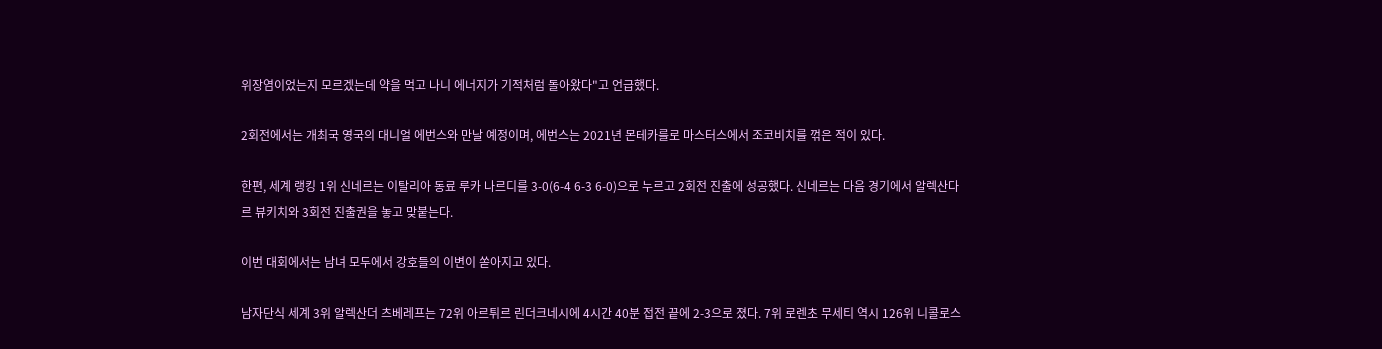위장염이었는지 모르겠는데 약을 먹고 나니 에너지가 기적처럼 돌아왔다"고 언급했다.

2회전에서는 개최국 영국의 대니얼 에번스와 만날 예정이며, 에번스는 2021년 몬테카를로 마스터스에서 조코비치를 꺾은 적이 있다.

한편, 세계 랭킹 1위 신네르는 이탈리아 동료 루카 나르디를 3-0(6-4 6-3 6-0)으로 누르고 2회전 진출에 성공했다. 신네르는 다음 경기에서 알렉산다르 뷰키치와 3회전 진출권을 놓고 맞붙는다.

이번 대회에서는 남녀 모두에서 강호들의 이변이 쏟아지고 있다.

남자단식 세계 3위 알렉산더 츠베레프는 72위 아르튀르 린더크네시에 4시간 40분 접전 끝에 2-3으로 졌다. 7위 로렌초 무세티 역시 126위 니콜로스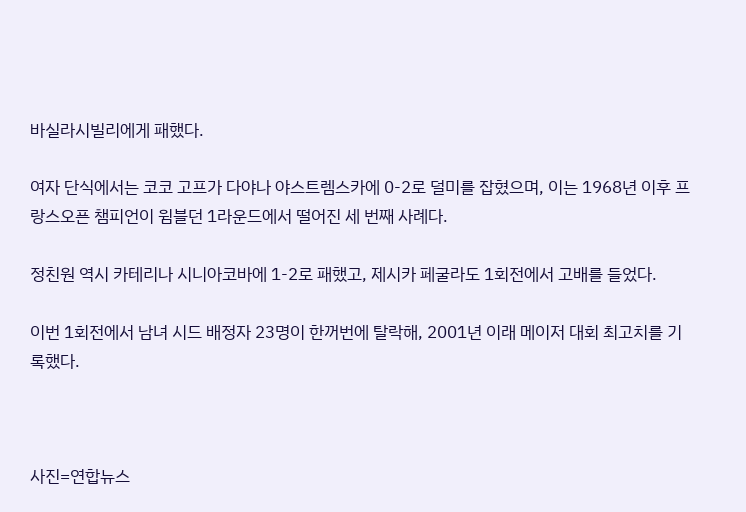바실라시빌리에게 패했다.

여자 단식에서는 코코 고프가 다야나 야스트렘스카에 0-2로 덜미를 잡혔으며, 이는 1968년 이후 프랑스오픈 챔피언이 윔블던 1라운드에서 떨어진 세 번째 사례다.

정친원 역시 카테리나 시니아코바에 1-2로 패했고, 제시카 페굴라도 1회전에서 고배를 들었다.

이번 1회전에서 남녀 시드 배정자 23명이 한꺼번에 탈락해, 2001년 이래 메이저 대회 최고치를 기록했다.



사진=연합뉴스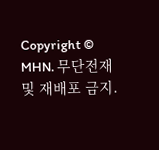Copyright © MHN. 무단전재 및 재배포 금지.